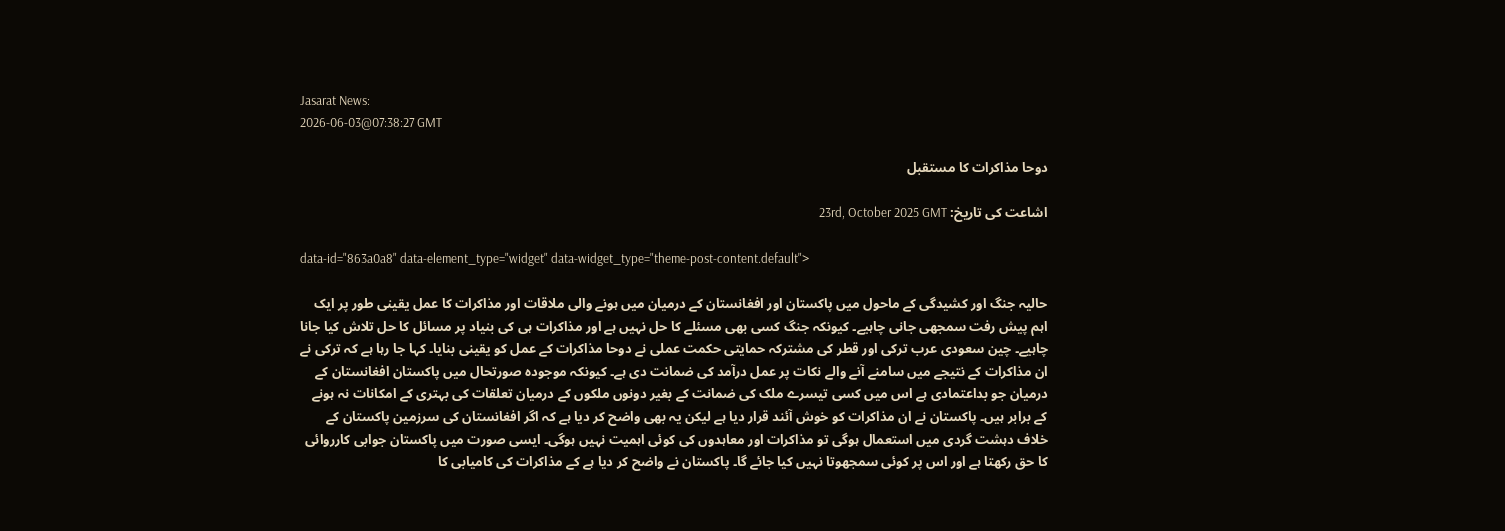Jasarat News:
2026-06-03@07:38:27 GMT

دوحا مذاکرات کا مستقبل

اشاعت کی تاریخ: 23rd, October 2025 GMT

data-id="863a0a8" data-element_type="widget" data-widget_type="theme-post-content.default">

حالیہ جنگ اور کشیدگی کے ماحول میں پاکستان اور افغانستان کے درمیان میں ہونے والی ملاقات اور مذاکرات کا عمل یقینی طور پر ایک اہم پیش رفت سمجھی جانی چاہیے۔ کیونکہ جنگ کسی بھی مسئلے کا حل نہیں ہے اور مذاکرات ہی کی بنیاد پر مسائل کا حل تلاش کیا جانا چاہیے۔ چین سعودی عرب ترکی اور قطر کی مشترکہ حمایتی حکمت عملی نے دوحا مذاکرات کے عمل کو یقینی بنایا۔ کہا جا رہا ہے کہ ترکی نے ان مذاکرات کے نتیجے میں سامنے آنے والے نکات پر عمل درآمد کی ضمانت دی ہے۔ کیونکہ موجودہ صورتحال میں پاکستان افغانستان کے درمیان جو بداعتمادی ہے اس میں کسی تیسرے ملک کی ضمانت کے بغیر دونوں ملکوں کے درمیان تعلقات کی بہتری کے امکانات نہ ہونے کے برابر ہیں۔ پاکستان نے ان مذاکرات کو خوش آئند قرار دیا ہے لیکن یہ بھی واضح کر دیا ہے کہ اگر افغانستان کی سرزمین پاکستان کے خلاف دہشت گردی میں استعمال ہوگی تو مذاکرات اور معاہدوں کی کوئی اہمیت نہیں ہوگی۔ ایسی صورت میں پاکستان جوابی کارروائی کا حق رکھتا ہے اور اس پر کوئی سمجھوتا نہیں کیا جائے گا۔ پاکستان نے واضح کر دیا ہے کے مذاکرات کی کامیابی کا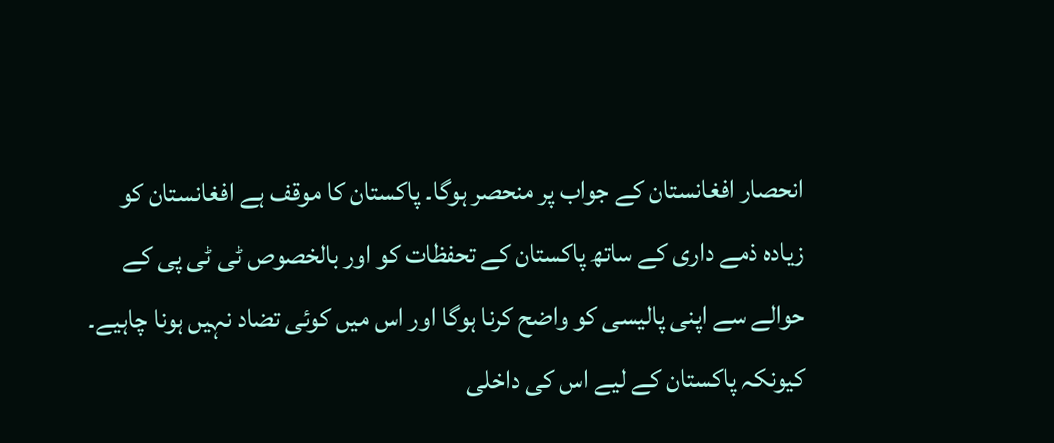انحصار افغانستان کے جواب پر منحصر ہوگا۔ پاکستان کا موقف ہے افغانستان کو زیادہ ذمے داری کے ساتھ پاکستان کے تحفظات کو اور بالخصوص ٹی ٹی پی کے حوالے سے اپنی پالیسی کو واضح کرنا ہوگا اور اس میں کوئی تضاد نہیں ہونا چاہیے۔ کیونکہ پاکستان کے لیے اس کی داخلی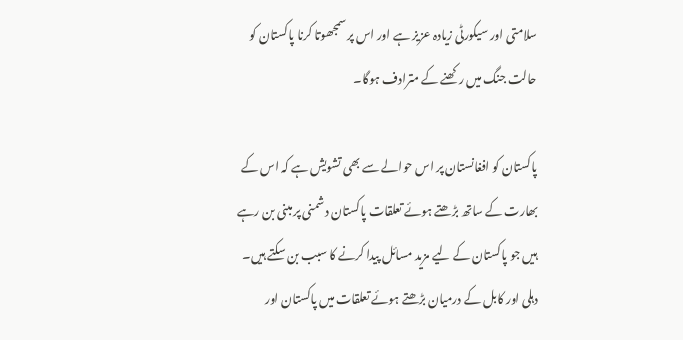سلامتی اور سیکورٹی زیادہ عزیز ہے اور اس پر سمجھوتا کرنا پاکستان کو حالت جنگ میں رکھنے کے مترادف ہوگا۔

پاکستان کو افغانستان پر اس حوالے سے بھی تشویش ہے کہ اس کے بھارت کے ساتھ بڑھتے ہوئے تعلقات پاکستان دشمنی پر مبنی بن رہے ہیں جو پاکستان کے لیے مزید مسائل پیدا کرنے کا سبب بن سکتے ہیں۔ دہلی اور کابل کے درمیان بڑھتے ہوئے تعلقات میں پاکستان اور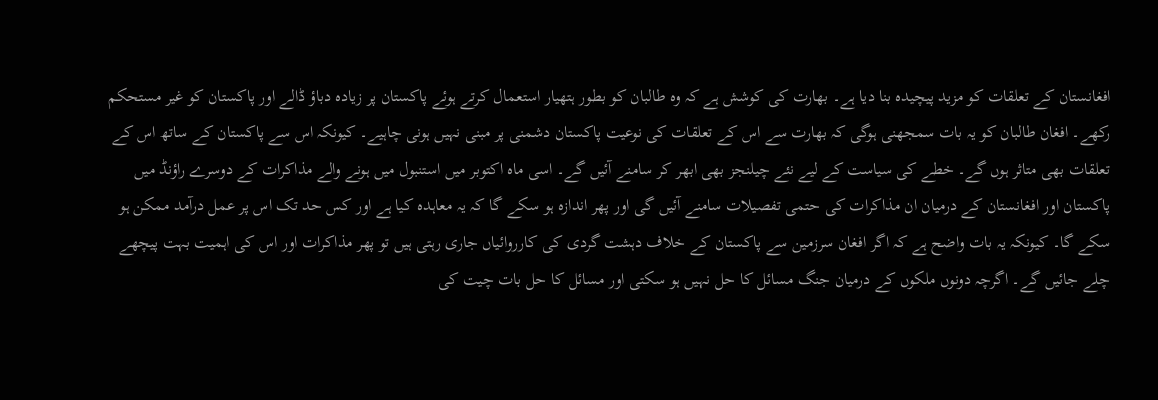افغانستان کے تعلقات کو مزید پیچیدہ بنا دیا ہے۔ بھارت کی کوشش ہے کہ وہ طالبان کو بطور ہتھیار استعمال کرتے ہوئے پاکستان پر زیادہ دباؤ ڈالے اور پاکستان کو غیر مستحکم رکھے۔ افغان طالبان کو یہ بات سمجھنی ہوگی کہ بھارت سے اس کے تعلقات کی نوعیت پاکستان دشمنی پر مبنی نہیں ہونی چاہیے۔ کیونکہ اس سے پاکستان کے ساتھ اس کے تعلقات بھی متاثر ہوں گے۔ خطے کی سیاست کے لیے نئے چیلنجز بھی ابھر کر سامنے آئیں گے۔ اسی ماہ اکتوبر میں استنبول میں ہونے والے مذاکرات کے دوسرے راؤنڈ میں پاکستان اور افغانستان کے درمیان ان مذاکرات کی حتمی تفصیلات سامنے آئیں گی اور پھر اندازہ ہو سکے گا کہ یہ معاہدہ کیا ہے اور کس حد تک اس پر عمل درآمد ممکن ہو سکے گا۔ کیونکہ یہ بات واضح ہے کہ اگر افغان سرزمین سے پاکستان کے خلاف دہشت گردی کی کارروائیاں جاری رہتی ہیں تو پھر مذاکرات اور اس کی اہمیت بہت پیچھے چلے جائیں گے۔ اگرچہ دونوں ملکوں کے درمیان جنگ مسائل کا حل نہیں ہو سکتی اور مسائل کا حل بات چیت کی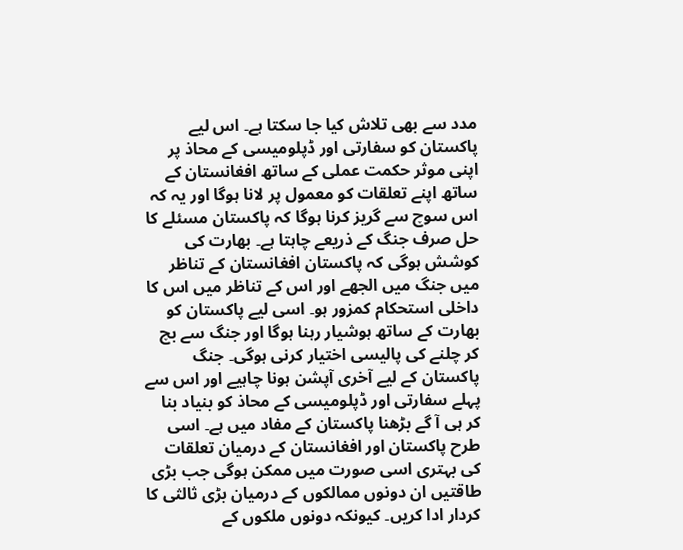مدد سے بھی تلاش کیا جا سکتا ہے۔ اس لیے پاکستان کو سفارتی اور ڈپلومیسی کے محاذ پر اپنی موثر حکمت عملی کے ساتھ افغانستان کے ساتھ اپنے تعلقات کو معمول پر لانا ہوگا اور یہ کہ اس سوچ سے گریز کرنا ہوگا کہ پاکستان مسئلے کا حل صرف جنگ کے ذریعے چاہتا ہے۔ بھارت کی کوشش ہوگی کہ پاکستان افغانستان کے تناظر میں جنگ میں الجھے اور اس کے تناظر میں اس کا داخلی استحکام کمزور ہو۔ اسی لیے پاکستان کو بھارت کے ساتھ ہوشیار رہنا ہوگا اور جنگ سے بچ کر چلنے کی پالیسی اختیار کرنی ہوگی۔ جنگ پاکستان کے لیے آخری آپشن ہونا چاہیے اور اس سے پہلے سفارتی اور ڈپلومیسی کے محاذ کو بنیاد بنا کر ہی آ گے بڑھنا پاکستان کے مفاد میں ہے۔ اسی طرح پاکستان اور افغانستان کے درمیان تعلقات کی بہتری اسی صورت میں ممکن ہوگی جب بڑی طاقتیں ان دونوں ممالکوں کے درمیان بڑی ثالثی کا کردار ادا کریں۔ کیونکہ دونوں ملکوں کے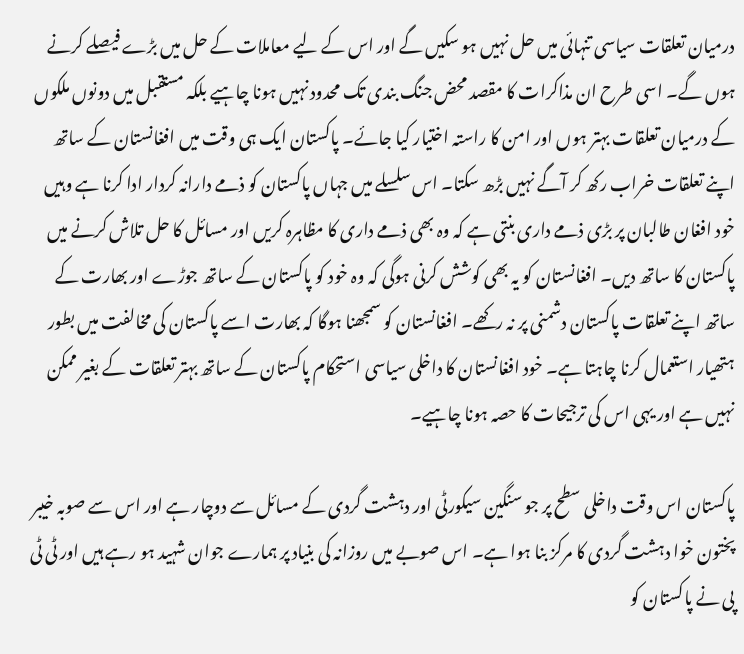درمیان تعلقات سیاسی تنہائی میں حل نہیں ہو سکیں گے اور اس کے لیے معاملات کے حل میں بڑے فیصلے کرنے ہوں گے۔ اسی طرح ان مذاکرات کا مقصد محض جنگ بندی تک محدود نہیں ہونا چاہیے بلکہ مستقبل میں دونوں ملکوں کے درمیان تعلقات بہتر ہوں اور امن کا راستہ اختیار کیا جائے۔ پاکستان ایک ہی وقت میں افغانستان کے ساتھ اپنے تعلقات خراب رکھ کر آگے نہیں بڑھ سکتا۔ اس سلسلے میں جہاں پاکستان کو ذمے دارانہ کردار ادا کرنا ہے وہیں خود افغان طالبان پر بڑی ذمے داری بنتی ہے کہ وہ بھی ذمے داری کا مظاہرہ کریں اور مسائل کا حل تلاش کرنے میں پاکستان کا ساتھ دیں۔ افغانستان کو یہ بھی کوشش کرنی ہوگی کہ وہ خود کو پاکستان کے ساتھ جوڑے اور بھارت کے ساتھ اپنے تعلقات پاکستان دشمنی پر نہ رکھے۔ افغانستان کو سمجھنا ہوگا کہ بھارت اسے پاکستان کی مخالفت میں بطور ہتھیار استعمال کرنا چاہتا ہے۔ خود افغانستان کا داخلی سیاسی استحکام پاکستان کے ساتھ بہتر تعلقات کے بغیر ممکن نہیں ہے اور یہی اس کی ترجیحات کا حصہ ہونا چاہیے۔

پاکستان اس وقت داخلی سطح پر جو سنگین سیکورٹی اور دہشت گردی کے مسائل سے دوچار ہے اور اس سے صوبہ خیبر پختون خوا دہشت گردی کا مرکز بنا ہوا ہے۔ اس صوبے میں روزانہ کی بنیاد پر ہمارے جوان شہید ہو رہے ہیں اور ٹی ٹی پی نے پاکستان کو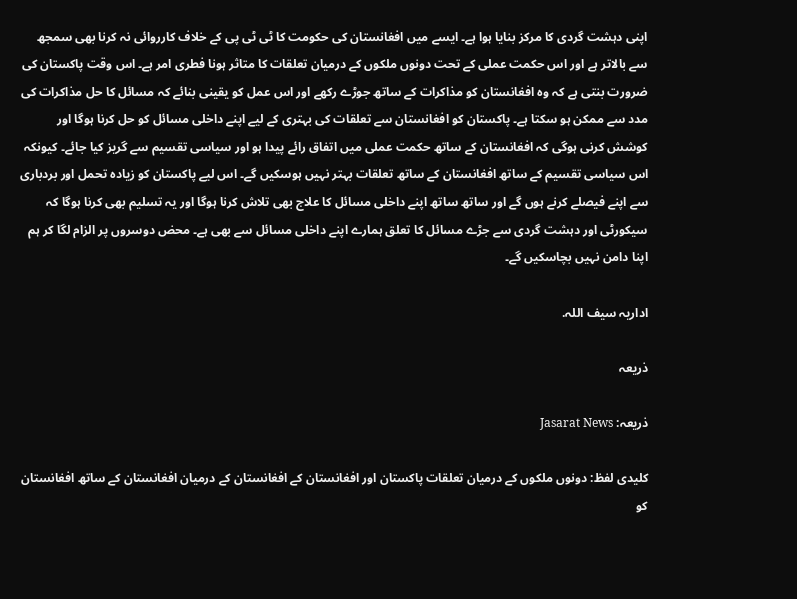اپنی دہشت گردی کا مرکز بنایا ہوا ہے۔ ایسے میں افغانستان کی حکومت کا ٹی ٹی پی کے خلاف کارروائی نہ کرنا بھی سمجھ سے بالاتر ہے اور اس حکمت عملی کے تحت دونوں ملکوں کے درمیان تعلقات کا متاثر ہونا فطری امر ہے۔ اس وقت پاکستان کی ضرورت بنتی ہے کہ وہ افغانستان کو مذاکرات کے ساتھ جوڑے رکھے اور اس عمل کو یقینی بنائے کہ مسائل کا حل مذاکرات کی مدد سے ممکن ہو سکتا ہے۔ پاکستان کو افغانستان سے تعلقات کی بہتری کے لیے اپنے داخلی مسائل کو حل کرنا ہوگا اور کوشش کرنی ہوگی کہ افغانستان کے ساتھ حکمت عملی میں اتفاق رائے پیدا ہو اور سیاسی تقسیم سے گریز کیا جائے۔ کیونکہ اس سیاسی تقسیم کے ساتھ افغانستان کے ساتھ تعلقات بہتر نہیں ہوسکیں گے۔ اس لیے پاکستان کو زیادہ تحمل اور بردباری سے اپنے فیصلے کرنے ہوں گے اور ساتھ ساتھ اپنے داخلی مسائل کا علاج بھی تلاش کرنا ہوگا اور یہ تسلیم بھی کرنا ہوگا کہ سیکورٹی اور دہشت گردی سے جڑے مسائل کا تعلق ہمارے اپنے داخلی مسائل سے بھی ہے۔ محض دوسروں پر الزام لگا کر ہم اپنا دامن نہیں بچاسکیں گے۔

اداریہ سیف اللہ.

ذریعہ

ذریعہ: Jasarat News

کلیدی لفظ: دونوں ملکوں کے درمیان تعلقات پاکستان اور افغانستان کے افغانستان کے درمیان افغانستان کے ساتھ افغانستان کو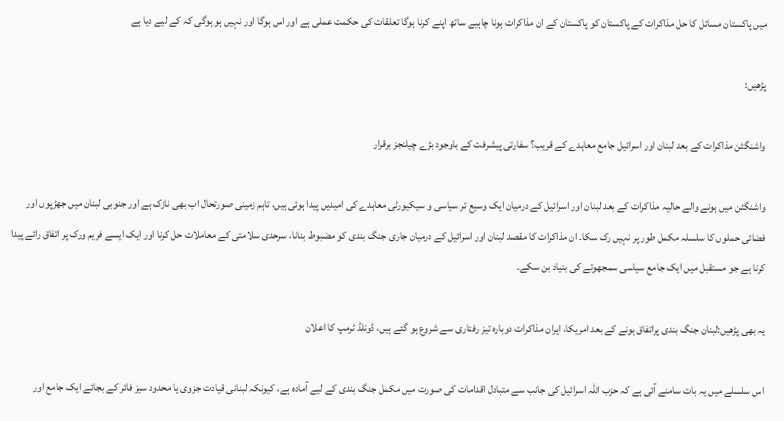میں پاکستان مسائل کا حل مذاکرات کے پاکستان کو پاکستان کے ان مذاکرات ہونا چاہیے ساتھ اپنے کرنا ہوگا تعلقات کی حکمت عملی ہے اور اس ہوگا اور نہیں ہو ہوگی کہ کے لیے دیا ہے

پڑھیں:

واشنگٹن مذاکرات کے بعد لبنان اور اسرائیل جامع معاہدے کے قریب؟ سفارتی پیشرفت کے باوجود بڑے چیلنجز برقرار

واشنگٹن میں ہونے والے حالیہ مذاکرات کے بعد لبنان اور اسرائیل کے درمیان ایک وسیع تر سیاسی و سیکیورٹی معاہدے کی امیدیں پیدا ہوئی ہیں، تاہم زمینی صورتحال اب بھی نازک ہے اور جنوبی لبنان میں جھڑپوں اور فضائی حملوں کا سلسلہ مکمل طور پر نہیں رک سکا۔ ان مذاکرات کا مقصد لبنان اور اسرائیل کے درمیان جاری جنگ بندی کو مضبوط بنانا، سرحدی سلامتی کے معاملات حل کرنا اور ایک ایسے فریم ورک پر اتفاق رائے پیدا کرنا ہے جو مستقبل میں ایک جامع سیاسی سمجھوتے کی بنیاد بن سکے۔

یہ بھی پڑھیں:لبنان جنگ بندی پراتفاق ہونے کے بعد امریکا، ایران مذاکرات دوبارہ تیز رفتاری سے شروع ہو گئے ہیں، ڈونلڈ ٹرمپ کا اعلان

اس سلسلے میں یہ بات سامنے آئی ہے کہ حزب اللہ اسرائیل کی جانب سے متبادل اقدامات کی صورت میں مکمل جنگ بندی کے لیے آمادہ ہے، کیونکہ لبنانی قیادت جزوی یا محدود سیز فائر کے بجائے ایک جامع اور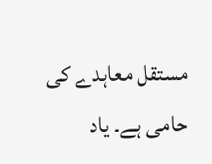مستقل معاہدے کی حامی ہے۔ یاد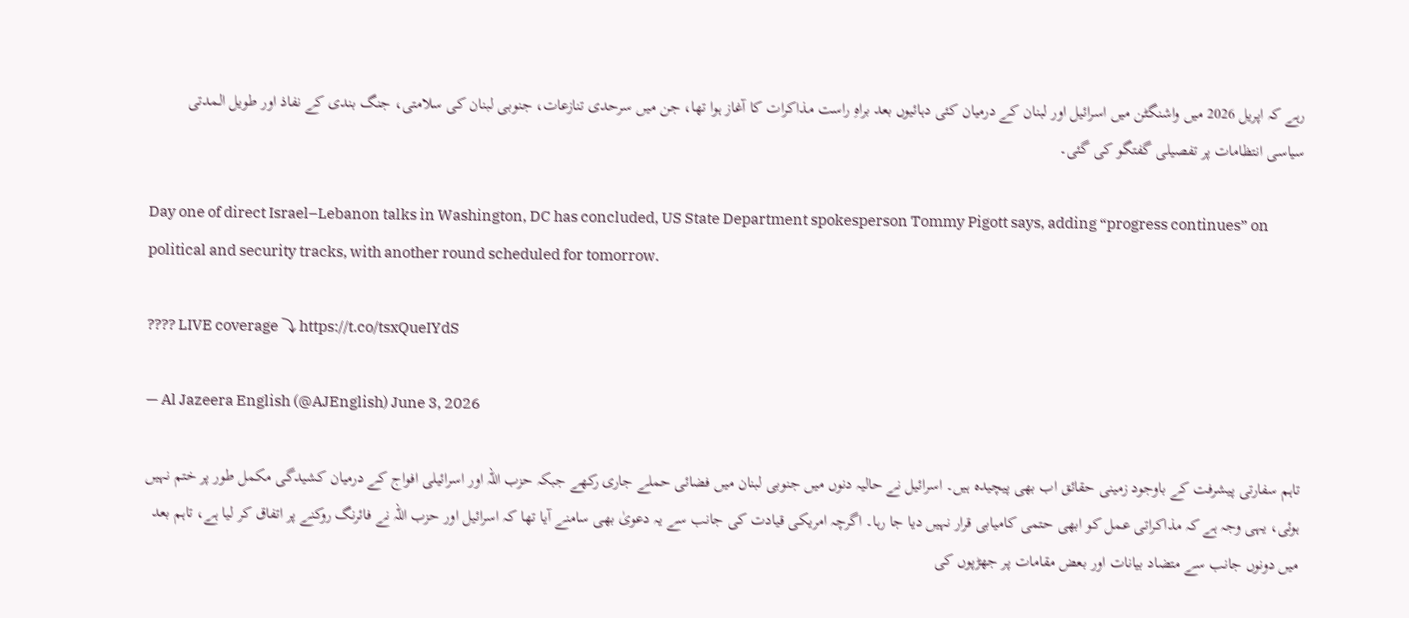رہے کہ اپریل 2026 میں واشنگٹن میں اسرائیل اور لبنان کے درمیان کئی دہائیوں بعد براہِ راست مذاکرات کا آغاز ہوا تھا، جن میں سرحدی تنازعات، جنوبی لبنان کی سلامتی، جنگ بندی کے نفاذ اور طویل المدتی سیاسی انتظامات پر تفصیلی گفتگو کی گئی۔

Day one of direct Israel–Lebanon talks in Washington, DC has concluded, US State Department spokesperson Tommy Pigott says, adding “progress continues” on political and security tracks, with another round scheduled for tomorrow.

???? LIVE coverage ⤵ https://t.co/tsxQueIYdS

— Al Jazeera English (@AJEnglish) June 3, 2026

تاہم سفارتی پیشرفت کے باوجود زمینی حقائق اب بھی پیچیدہ ہیں۔ اسرائیل نے حالیہ دنوں میں جنوبی لبنان میں فضائی حملے جاری رکھے جبکہ حزب اللہ اور اسرائیلی افواج کے درمیان کشیدگی مکمل طور پر ختم نہیں ہوئی، یہی وجہ ہے کہ مذاکراتی عمل کو ابھی حتمی کامیابی قرار نہیں دیا جا رہا۔ اگرچہ امریکی قیادت کی جانب سے یہ دعویٰ بھی سامنے آیا تھا کہ اسرائیل اور حزب اللہ نے فائرنگ روکنے پر اتفاق کر لیا ہے، تاہم بعد میں دونوں جانب سے متضاد بیانات اور بعض مقامات پر جھڑپوں کی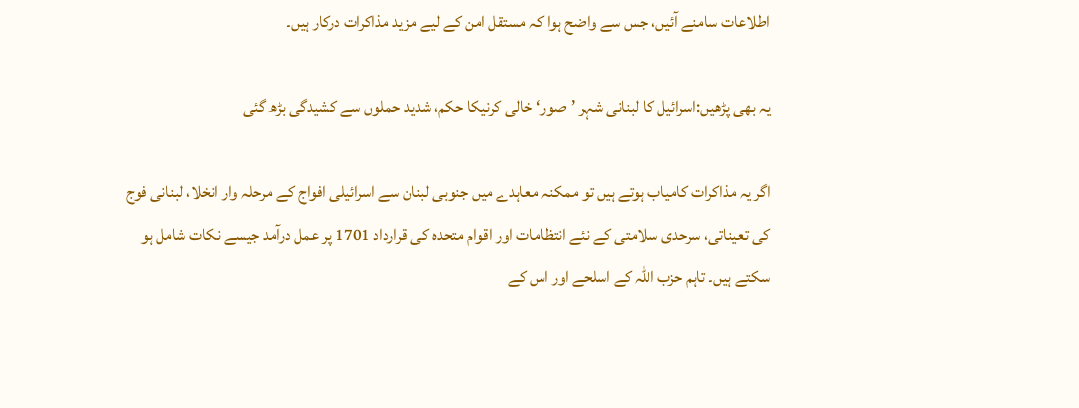اطلاعات سامنے آئیں، جس سے واضح ہوا کہ مستقل امن کے لیے مزید مذاکرات درکار ہیں۔

یہ بھی پڑھیں:اسرائیل کا لبنانی شہر ’صور‘ خالی کرنیکا حکم، شدید حملوں سے کشیدگی بڑھ گئی

اگر یہ مذاکرات کامیاب ہوتے ہیں تو ممکنہ معاہدے میں جنوبی لبنان سے اسرائیلی افواج کے مرحلہ وار انخلا، لبنانی فوج کی تعیناتی، سرحدی سلامتی کے نئے انتظامات اور اقوام متحدہ کی قرارداد 1701 پر عمل درآمد جیسے نکات شامل ہو سکتے ہیں۔ تاہم حزب اللہ کے اسلحے اور اس کے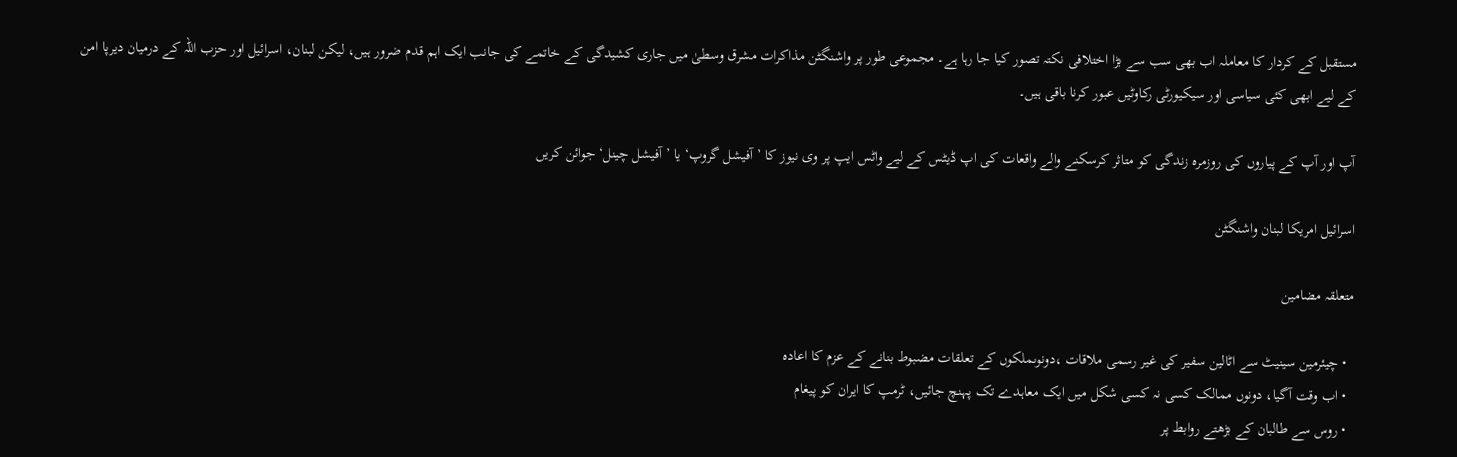مستقبل کے کردار کا معاملہ اب بھی سب سے بڑا اختلافی نکتہ تصور کیا جا رہا ہے۔ مجموعی طور پر واشنگٹن مذاکرات مشرق وسطیٰ میں جاری کشیدگی کے خاتمے کی جانب ایک اہم قدم ضرور ہیں، لیکن لبنان، اسرائیل اور حزب اللہ کے درمیان دیرپا امن کے لیے ابھی کئی سیاسی اور سیکیورٹی رکاوٹیں عبور کرنا باقی ہیں۔

آپ اور آپ کے پیاروں کی روزمرہ زندگی کو متاثر کرسکنے والے واقعات کی اپ ڈیٹس کے لیے واٹس ایپ پر وی نیوز کا ’آفیشل گروپ‘ یا ’آفیشل چینل‘ جوائن کریں

اسرائیل امریکا لبنان واشنگٹن

متعلقہ مضامین

  • چیئرمین سینیٹ سے اٹالین سفیر کی غیر رسمی ملاقات ،دونوںملکوں کے تعلقات مضبوط بنانے کے عزم کا اعادہ
  • اب وقت آگیا، دونوں ممالک کسی نہ کسی شکل میں ایک معاہدے تک پہنچ جائیں، ٹرمپ کا ایران کو پیغام
  • روس سے طالبان کے بڑھتے روابط پر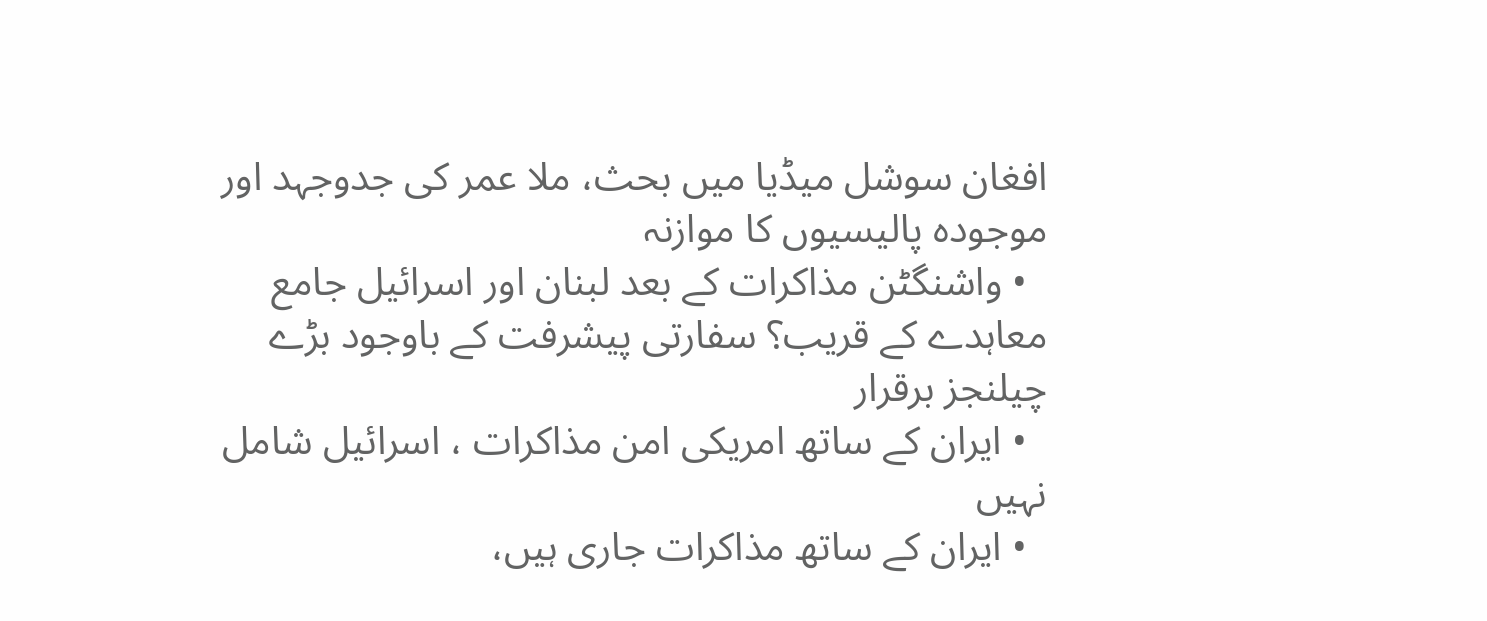افغان سوشل میڈیا میں بحث، ملا عمر کی جدوجہد اور موجودہ پالیسیوں کا موازنہ
  • واشنگٹن مذاکرات کے بعد لبنان اور اسرائیل جامع معاہدے کے قریب؟ سفارتی پیشرفت کے باوجود بڑے چیلنجز برقرار
  • ایران کے ساتھ امریکی امن مذاکرات ، اسرائیل شامل نہیں
  • ایران کے ساتھ مذاکرات جاری ہیں،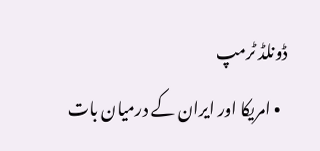ڈونلڈ ٹرمپ
  • امریکا اور ایران کے درمیان بات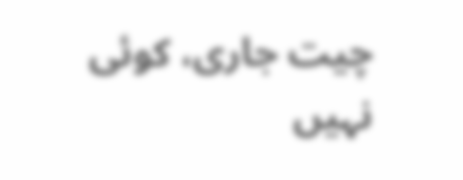چیت جاری، کوئی نہیں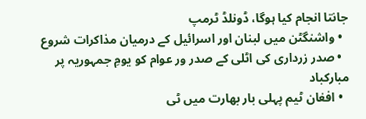جانتا انجام کیا ہوگا، ڈونلڈ ٹرمپ
  • واشنگٹن میں لبنان اور اسرائیل کے درمیان مذاکرات شروع
  • صدر زرداری کی اٹلی کے صدر ور عوام کو یومِ جمہوریہ پر مبارکباد
  • افغان ٹیم پہلی بار بھارت میں ٹی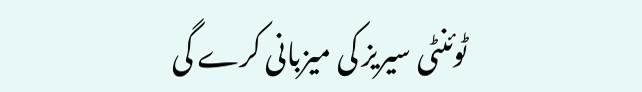ٹوئنٹی سیریز کی میزبانی کرے گی